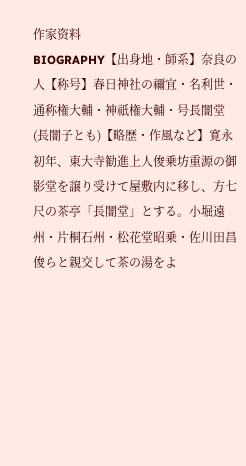作家资料
BIOGRAPHY【出身地・師系】奈良の人【称号】春日神社の禰宜・名利世・通称権大輔・神祇権大輔・号長闇堂(長闇子とも)【略歴・作風など】寛永初年、東大寺勧進上人俊乗坊重源の御影堂を譲り受けて屋敷内に移し、方七尺の茶亭「長闇堂」とする。小堀遠州・片桐石州・松花堂昭乗・佐川田昌俊らと親交して茶の湯をよ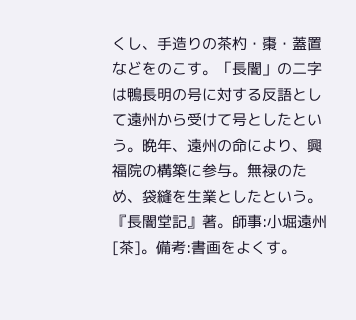くし、手造りの茶杓・棗・蓋置などをのこす。「長闇」の二字は鴨長明の号に対する反語として遠州から受けて号としたという。晩年、遠州の命により、興福院の構築に参与。無禄のため、袋縫を生業としたという。『長闇堂記』著。師事:小堀遠州[茶]。備考:書画をよくす。